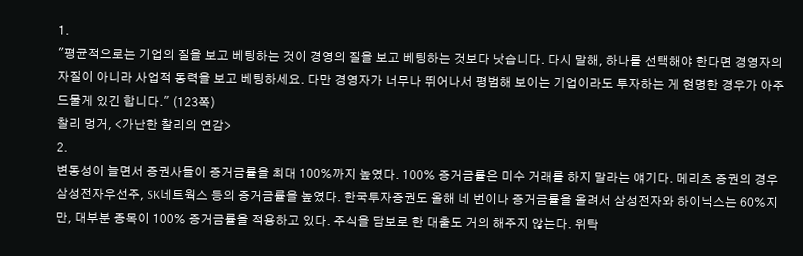1.
"평균적으로는 기업의 질을 보고 베팅하는 것이 경영의 질을 보고 베팅하는 것보다 낫습니다. 다시 말해, 하나를 선택해야 한다면 경영자의 자질이 아니라 사업적 동력을 보고 베팅하세요. 다만 경영자가 너무나 뛰어나서 평범해 보이는 기업이라도 투자하는 게 현명한 경우가 아주 드물게 있긴 합니다." (123쪽)
찰리 멍거, <가난한 찰리의 연감>
2.
변동성이 늘면서 증권사들이 증거금률을 최대 100%까지 높였다. 100% 증거금률은 미수 거래를 하지 말라는 얘기다. 메리츠 증권의 경우 삼성전자우선주, SK네트웍스 등의 증거금률을 높였다. 한국투자증권도 올해 네 번이나 증거금률을 올려서 삼성전자와 하이닉스는 60%지만, 대부분 종목이 100% 증거금률을 적용하고 있다. 주식을 담보로 한 대출도 거의 해주지 않는다. 위탁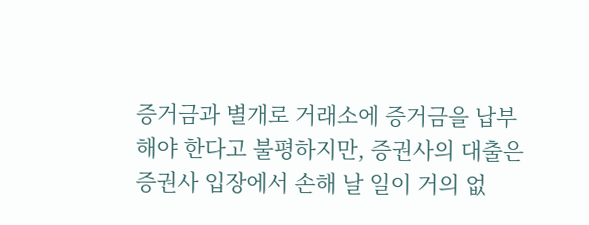증거금과 별개로 거래소에 증거금을 납부해야 한다고 불평하지만, 증권사의 대출은 증권사 입장에서 손해 날 일이 거의 없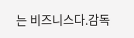는 비즈니스다.감독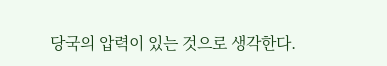당국의 압력이 있는 것으로 생각한다.